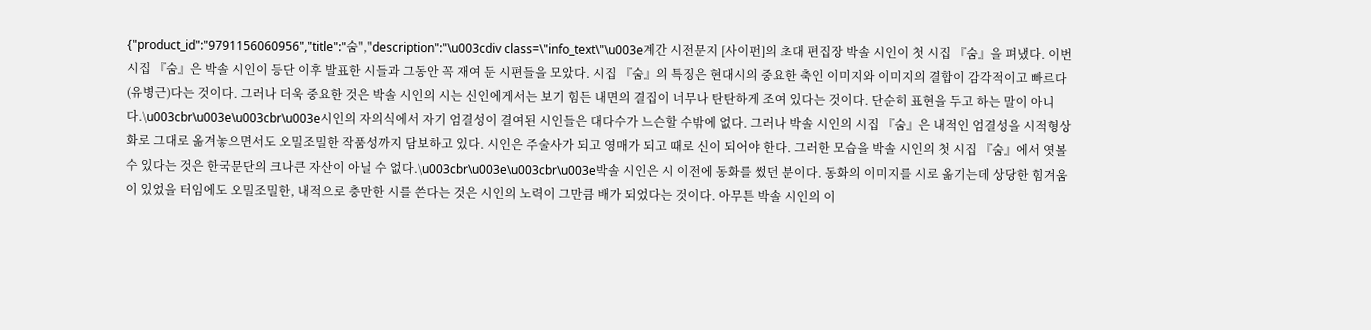{"product_id":"9791156060956","title":"숨","description":"\u003cdiv class=\"info_text\"\u003e계간 시전문지 [사이펀]의 초대 편집장 박솔 시인이 첫 시집 『숨』을 펴냈다. 이번 시집 『숨』은 박솔 시인이 등단 이후 발표한 시들과 그동안 꼭 재여 둔 시편들을 모았다. 시집 『숨』의 특징은 현대시의 중요한 축인 이미지와 이미지의 결합이 감각적이고 빠르다(유병근)다는 것이다. 그러나 더욱 중요한 것은 박솔 시인의 시는 신인에게서는 보기 힘든 내면의 결집이 너무나 탄탄하게 조여 있다는 것이다. 단순히 표현을 두고 하는 말이 아니다.\u003cbr\u003e\u003cbr\u003e시인의 자의식에서 자기 엄결성이 결여된 시인들은 대다수가 느슨할 수밖에 없다. 그러나 박솔 시인의 시집 『숨』은 내적인 엄결성을 시적형상화로 그대로 옮겨놓으면서도 오밀조밀한 작품성까지 담보하고 있다. 시인은 주술사가 되고 영매가 되고 때로 신이 되어야 한다. 그러한 모습을 박솔 시인의 첫 시집 『숨』에서 엿볼 수 있다는 것은 한국문단의 크나큰 자산이 아닐 수 없다.\u003cbr\u003e\u003cbr\u003e박솔 시인은 시 이전에 동화를 썼던 분이다. 동화의 이미지를 시로 옮기는데 상당한 힘겨움이 있었을 터임에도 오밀조밀한, 내적으로 충만한 시를 쓴다는 것은 시인의 노력이 그만큼 배가 되었다는 것이다. 아무튼 박솔 시인의 이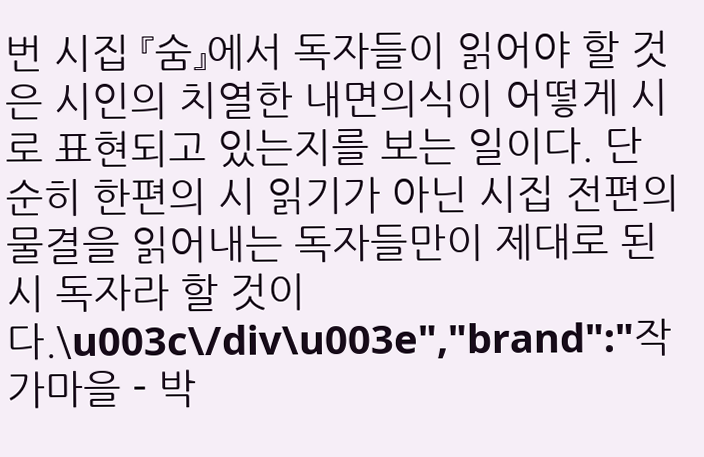번 시집 『숨』에서 독자들이 읽어야 할 것은 시인의 치열한 내면의식이 어떻게 시로 표현되고 있는지를 보는 일이다. 단순히 한편의 시 읽기가 아닌 시집 전편의 물결을 읽어내는 독자들만이 제대로 된 시 독자라 할 것이다.\u003c\/div\u003e","brand":"작가마을 - 박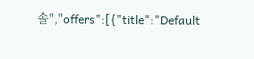솔","offers":[{"title":"Default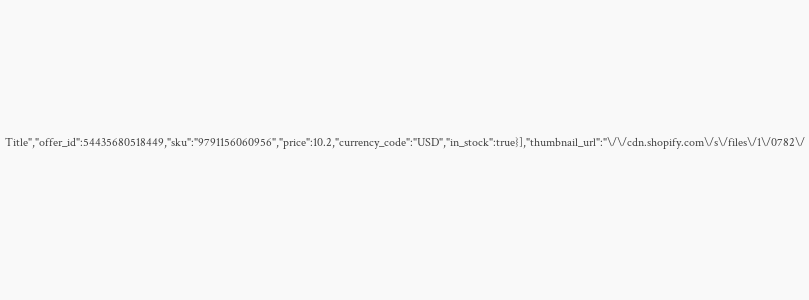Title","offer_id":54435680518449,"sku":"9791156060956","price":10.2,"currency_code":"USD","in_stock":true}],"thumbnail_url":"\/\/cdn.shopify.com\/s\/files\/1\/0782\/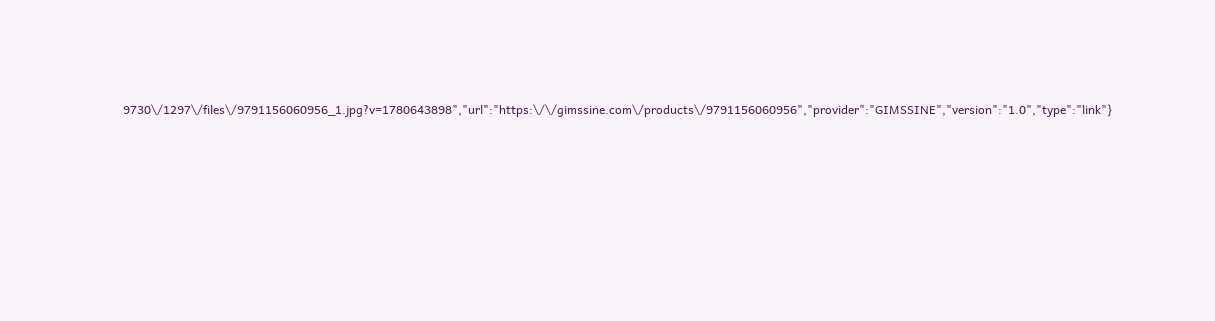9730\/1297\/files\/9791156060956_1.jpg?v=1780643898","url":"https:\/\/gimssine.com\/products\/9791156060956","provider":"GIMSSINE","version":"1.0","type":"link"}